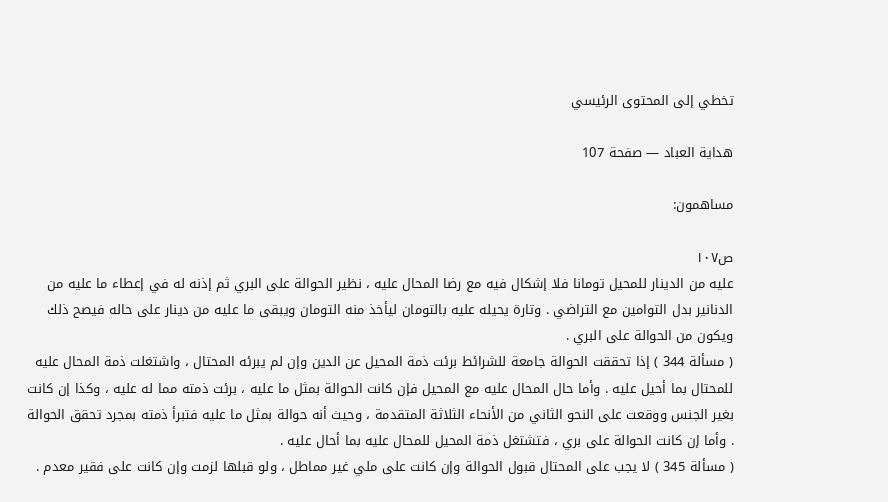تخطي إلى المحتوى الرئيسي

هداية العباد — صفحة 107

مساهمون:

ص١٠٧
عليه من الدينار للمحيل تومانا فلا إشكال فيه مع رضا المحال عليه ، نظير الحوالة على البري ثم إذنه له في إعطاء ما عليه من الدنانير بدل التوامين مع التراضي . وتارة يحيله عليه بالتومان ليأخذ منه التومان ويبقى ما عليه من دينار على حاله فيصح ذلك ويكون من الحوالة على البري .
( مسألة 344 ) إذا تحققت الحوالة جامعة للشرائط برئت ذمة المحيل عن الدين وإن لم يبرئه المحتال ، واشتغلت ذمة المحال عليه للمحتال بما أحيل عليه . وأما حال المحال عليه مع المحيل فإن كانت الحوالة بمثل ما عليه ، برئت ذمته مما له عليه ، وكذا إن كانت بغير الجنس ووقعت على النحو الثاني من الأنحاء الثلاثة المتقدمة ، وحيث أنه حوالة بمثل ما عليه فتبرأ ذمته بمجرد تحقق الحوالة . وأما إن كانت الحوالة على بري ، فتشتغل ذمة المحيل للمحال عليه بما أحال عليه .
( مسألة 345 ) لا يجب على المحتال قبول الحوالة وإن كانت على ملي غير مماطل ، ولو قبلها لزمت وإن كانت على فقير معدم .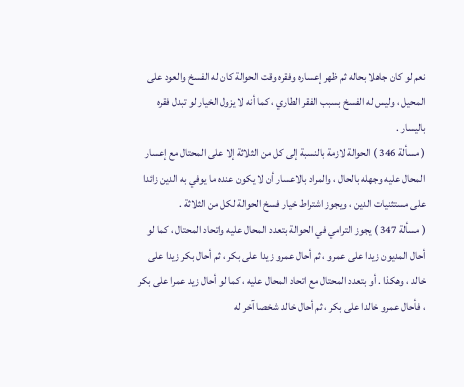نعم لو كان جاهلا بحاله ثم ظهر إعساره وفقره وقت الحوالة كان له الفسخ والعود على المحيل ، وليس له الفسخ بسبب الفقر الطاري ، كما أنه لا يزول الخيار لو تبدل فقره باليسار .
( مسألة 346 ) الحوالة لازمة بالنسبة إلى كل من الثلاثة إلا على المحتال مع إعسار المحال عليه وجهله بالحال ، والمراد بالاعسار أن لا يكون عنده ما يوفي به الدين زائدا على مستثنيات الدين ، ويجوز اشتراط خيار فسخ الحوالة لكل من الثلاثة .
( مسألة 347 ) يجوز الترامي في الحوالة بتعدد المحال عليه واتحاد المحتال ، كما لو أحال المديون زيدا على عمرو ، ثم أحال عمرو زيدا على بكر ، ثم أحال بكر زيدا على خالد ، وهكذا . أو بتعدد المحتال مع اتحاد المحال عليه ، كما لو أحال زيد عمرا على بكر ، فأحال عمرو خالدا على بكر ، ثم أحال خالد شخصا آخر له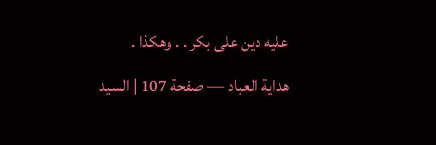عليه دين على بكر . . وهكذا .
هداية العباد — صفحة 107 | السيد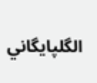الگلپايگاني